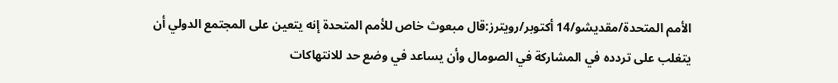الأمم المتحدة/مقديشو/14 أكتوبر/رويترز:قال مبعوث خاص للأمم المتحدة إنه يتعين على المجتمع الدولي أن يتغلب على تردده في المشاركة في الصومال وأن يساعد في وضع حد للانتهاكات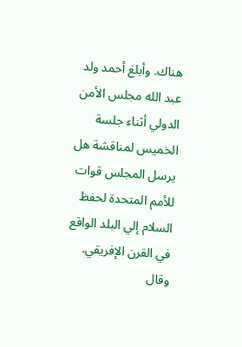هناك. وأبلغ أحمد ولد عبد الله مجلس الأمن الدولي أثناء جلسة الخميس لمناقشة هل يرسل المجلس قوات للأمم المتحدة لحفظ السلام إلي البلد الواقع في القرن الإفريقي. وقال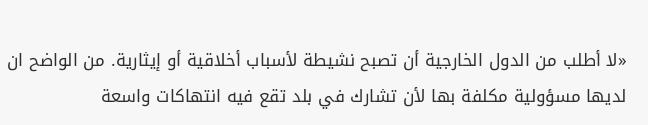«لا أطلب من الدول الخارجية أن تصبح نشيطة لأسباب أخلاقية أو إيثارية. من الواضح ان لديها مسؤولية مكلفة بها لأن تشارك في بلد تقع فيه انتهاكات واسعة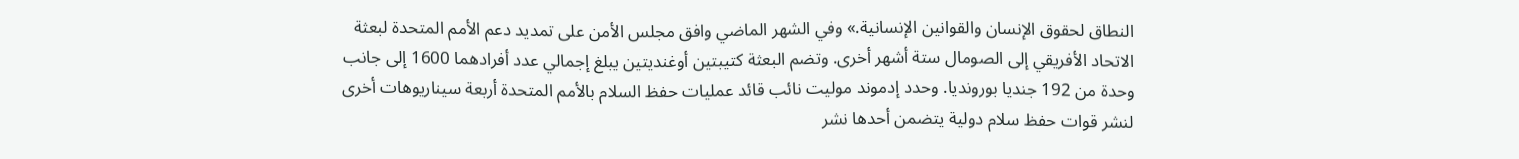النطاق لحقوق الإنسان والقوانين الإنسانية.» وفي الشهر الماضي وافق مجلس الأمن على تمديد دعم الأمم المتحدة لبعثة الاتحاد الأفريقي إلى الصومال ستة أشهر أخرى. وتضم البعثة كتيبتين أوغنديتين يبلغ إجمالي عدد أفرادهما 1600 إلى جانب وحدة من 192 جنديا بورونديا. وحدد إدموند موليت نائب قائد عمليات حفظ السلام بالأمم المتحدة أربعة سيناريوهات أخرى لنشر قوات حفظ سلام دولية يتضمن أحدها نشر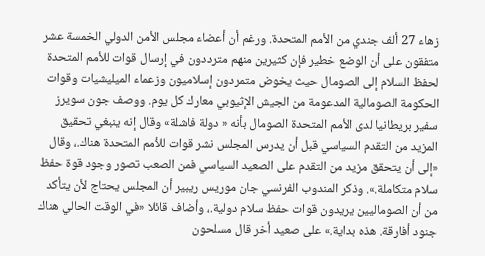زهاء 27 ألف جندي من الأمم المتحدة. ورغم أن أعضاء مجلس الأمن الدولي الخمسة عشر متفقون على أن الوضع خطير فإن كثيرين منهم مترددون في إرسال قوات للأمم المتحدة لحفظ السلام إلى الصومال حيث يخوض متمردون إسلاميون وزعماء الميليشيات وقوات الحكومة الصومالية المدعومة من الجيش الإثيوبي معارك كل يوم. ووصف جون سويرز سفير بريطانيا لدى الأمم المتحدة الصومال بأنه « دولة فاشلة» وقال إنه ينبغي تحقيق المزيد من التقدم السياسي قبل أن يدرس المجلس نشر قوات للأمم المتحدة هناك.، وقال «إلى أن يتحقق مزيد من التقدم على الصعيد السياسي فمن الصعب تصور وجود قوة حفظ سلام متكاملة.». وذكر المندوب الفرنسي جان موريس ريبير أن المجلس يحتاج لأن يتأكد من أن الصوماليين يريدون قوات حفظ سلام دولية.، وأضاف قائلا «في الوقت الحالي هناك جنود أفارقة. هذه بداية.» على صعيد أخر قال مسلحون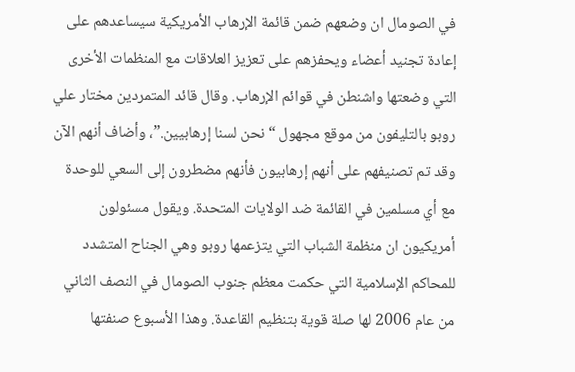في الصومال ان وضعهم ضمن قائمة الإرهاب الأمريكية سيساعدهم على إعادة تجنيد أعضاء ويحفزهم على تعزيز العلاقات مع المنظمات الأخرى التي وضعتها واشنطن في قوائم الإرهاب. وقال قائد المتمردين مختار علي روبو بالتليفون من موقع مجهول “نحن لسنا إرهابيين.”، وأضاف أنهم الآن وقد تم تصنيفهم على أنهم إرهابيون فأنهم مضطرون إلى السعي للوحدة مع أي مسلمين في القائمة ضد الولايات المتحدة. ويقول مسئولون أمريكيون ان منظمة الشباب التي يتزعمها روبو وهي الجناح المتشدد للمحاكم الإسلامية التي حكمت معظم جنوب الصومال في النصف الثاني من عام 2006 لها صلة قوية بتنظيم القاعدة. وهذا الأسبوع صنفتها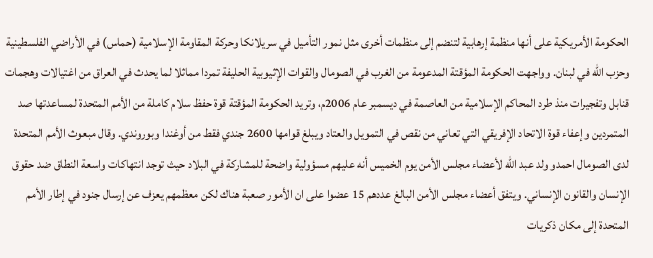الحكومة الأمريكية على أنها منظمة إرهابية لتنضم إلى منظمات أخرى مثل نمور التأميل في سريلانكا وحركة المقاومة الإسلامية (حماس) في الأراضي الفلسطينية وحزب الله في لبنان. وواجهت الحكومة المؤقتة المدعومة من الغرب في الصومال والقوات الإثيوبية الحليفة تمردا مماثلا لما يحدث في العراق من اغتيالات وهجمات قنابل وتفجيرات منذ طرد المحاكم الإسلامية من العاصمة في ديسمبر عام 2006م، وتريد الحكومة المؤقتة قوة حفظ سلام كاملة من الأمم المتحدة لمساعدتها صد المتمردين وإعفاء قوة الاتحاد الإفريقي التي تعاني من نقص في التمويل والعتاد ويبلغ قوامها 2600 جندي فقط من أوغندا وبوروندي. وقال مبعوث الأمم المتحدة لدى الصومال احمدو ولد عبد الله لأعضاء مجلس الأمن يوم الخميس أنه عليهم مسؤولية واضحة للمشاركة في البلاد حيث توجد انتهاكات واسعة النطاق ضد حقوق الإنسان والقانون الإنساني. ويتفق أعضاء مجلس الأمن البالغ عددهم 15 عضوا على ان الأمور صعبة هناك لكن معظمهم يعزف عن إرسال جنود في إطار الأمم المتحدة إلى مكان ذكريات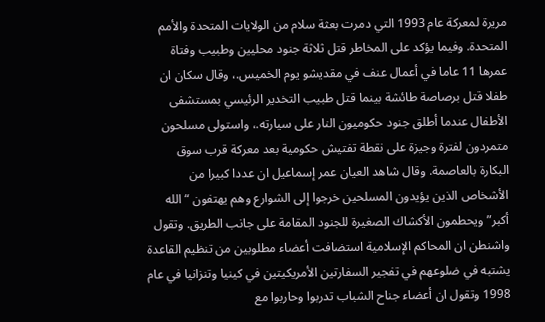مريرة لمعركة عام 1993 التي دمرت بعثة سلام من الولايات المتحدة والأمم المتحدة. وفيما يؤكد على المخاطر قتل ثلاثة جنود محليين وطبيب وفتاة عمرها 11 عاما في أعمال عنف في مقديشو يوم الخميس.، وقال سكان ان طفلا قتل برصاصة طائشة بينما قتل طبيب التخدير الرئيسي بمستشفى الأطفال عندما أطلق جنود حكوميون النار على سيارته.، واستولى مسلحون متمردون لفترة وجيزة على نقطة تفتيش حكومية بعد معركة قرب سوق البكارة بالعاصمة. وقال شاهد العيان عمر إسماعيل ان عددا كبيرا من الأشخاص الذين يؤيدون المسلحين خرجوا إلى الشوارع وهم يهتفون “الله أكبر” ويحطمون الأكشاك الصغيرة للجنود المقامة على جانب الطريق. وتقول واشنطن ان المحاكم الإسلامية استضافت أعضاء مطلوبين من تنظيم القاعدة يشتبه في ضلوعهم في تفجير السفارتين الأمريكيتين في كينيا وتنزانيا في عام 1998 وتقول ان أعضاء جناح الشباب تدربوا وحاربوا مع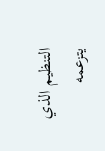التنظيم الذي يتزعمه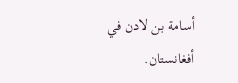أسامة بن لادن في أفغانستان.